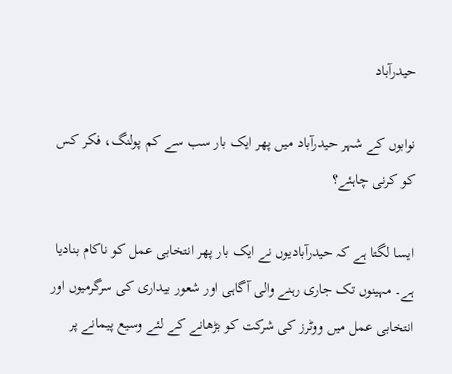حیدرآباد

نوابوں کے شہر حیدرآباد میں پھر ایک بار سب سے کم پولنگ، فکر کس کو کرنی چاہئے؟

ایسا لگتا ہے کہ حیدرآبادیوں نے ایک بار پھر انتخابی عمل کو ناکام بنادیا ہے۔ مہینوں تک جاری رہنے والی آگاہی اور شعور بیداری کی سرگرمیوں اور انتخابی عمل میں ووٹرز کی شرکت کو بڑھانے کے لئے وسیع پیمانے پر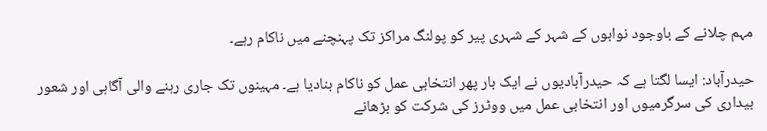مہم چلانے کے باوجود نوابوں کے شہر کے شہری پیر کو پولنگ مراکز تک پہنچنے میں ناکام رہے۔

حیدرآباد: ایسا لگتا ہے کہ حیدرآبادیوں نے ایک بار پھر انتخابی عمل کو ناکام بنادیا ہے۔ مہینوں تک جاری رہنے والی آگاہی اور شعور بیداری کی سرگرمیوں اور انتخابی عمل میں ووٹرز کی شرکت کو بڑھانے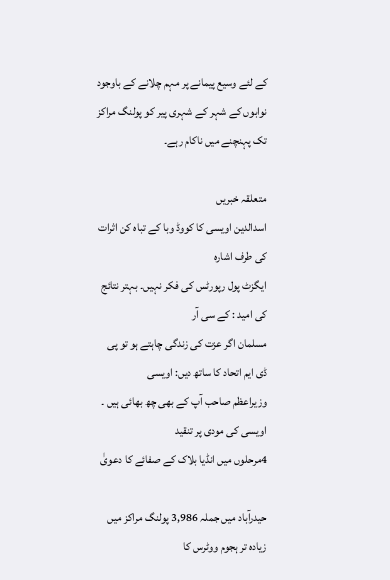کے لئے وسیع پیمانے پر مہم چلانے کے باوجود نوابوں کے شہر کے شہری پیر کو پولنگ مراکز تک پہنچنے میں ناکام رہے۔

متعلقہ خبریں
اسدالدین اویسی کا کووڈ وبا کے تباہ کن اثرات کی طرف اشارہ
ایگزٹ پول رپورٹس کی فکر نہیں۔ بہتر نتائج کی امید : کے سی آر
مسلمان اگر عزت کی زندگی چاہتے ہو تو پی ڈی ایم اتحاد کا ساتھ دیں: اویسی
وزیراعظم صاحب آپ کے بھی چھ بھائی ہیں ۔ اویسی کی مودی پر تنقید
4مرحلوں میں انڈیا بلاک کے صفائے کا دعویٰ

حیدرآباد میں جملہ 3,986 پولنگ مراکز میں زیادہ تر ہجوم ووٹرس کا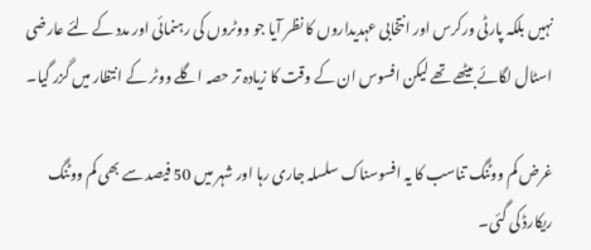نہیں بلکہ پارٹی ورکرس اور انتخابی عہدیداروں کا نظر آیا جو ووٹروں کی رہنمائی اور مدد کے لئے عارضی اسٹال لگائے بیٹھے تھے لیکن افسوس ان کے وقت کا زیادہ تر حصہ اگلے ووٹر کے انتظار میں گزر گیا۔

غرض کم ووٹنگ تناسب کا یہ افسوسناک سلسلہ جاری رہا اور شہر میں 50 فیصد سے بھی کم ووٹنگ ریکارڈ کی گئی۔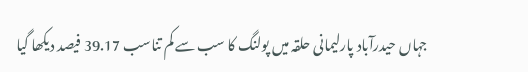جہاں حیدرآباد پارلیمانی حلقہ میں پولنگ کا سب سے کم تناسب 39.17 فیصد دیکھا گیا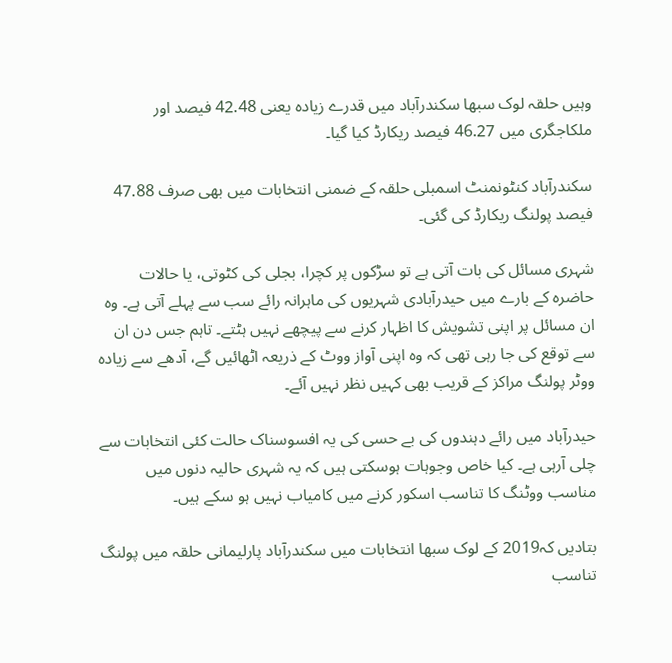وہیں حلقہ لوک سبھا سکندرآباد میں قدرے زیادہ یعنی 42.48 فیصد اور ملکاجگری میں 46.27 فیصد ریکارڈ کیا گیا۔

سکندرآباد کنٹونمنٹ اسمبلی حلقہ کے ضمنی انتخابات میں بھی صرف 47.88 فیصد پولنگ ریکارڈ کی گئی۔

شہری مسائل کی بات آتی ہے تو سڑکوں پر کچرا، بجلی کی کٹوتی، یا حالات حاضرہ کے بارے میں حیدرآبادی شہریوں کی ماہرانہ رائے سب سے پہلے آتی ہے۔ وہ ان مسائل پر اپنی تشویش کا اظہار کرنے سے پیچھے نہیں ہٹتے۔ تاہم جس دن ان سے توقع کی جا رہی تھی کہ وہ اپنی آواز ووٹ کے ذریعہ اٹھائیں گے، آدھے سے زیادہ ووٹر پولنگ مراکز کے قریب بھی کہیں نظر نہیں آئے۔

حیدرآباد میں رائے دہندوں کی بے حسی کی یہ افسوسناک حالت کئی انتخابات سے چلی آرہی ہے۔ کیا خاص وجوہات ہوسکتی ہیں کہ یہ شہری حالیہ دنوں میں مناسب ووٹنگ کا تناسب اسکور کرنے میں کامیاب نہیں ہو سکے ہیں۔

بتادیں کہ2019 کے لوک سبھا انتخابات میں سکندرآباد پارلیمانی حلقہ میں پولنگ تناسب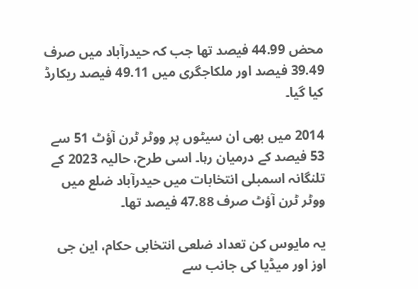محض 44.99 فیصد تھا جب کہ حیدرآباد میں صرف 39.49 فیصد اور ملکاجگری میں 49.11 فیصد ریکارڈ کیا گیا۔

2014 میں بھی ان سیٹوں پر ووٹر ٹرن آؤٹ 51 سے 53 فیصد کے درمیان رہا۔ اسی طرح، حالیہ 2023 کے تلنگانہ اسمبلی انتخابات میں حیدرآباد ضلع میں ووٹر ٹرن آؤٹ صرف 47.88 فیصد تھا۔

یہ مایوس کن تعداد ضلعی انتخابی حکام، این جی اوز اور میڈیا کی جانب سے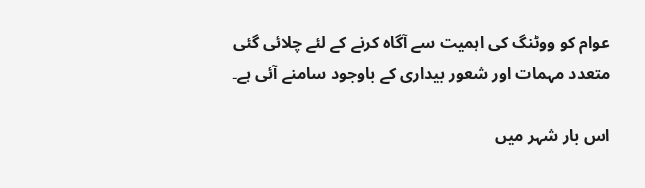عوام کو ووٹنگ کی اہمیت سے آگاہ کرنے کے لئے چلائی گئی متعدد مہمات اور شعور بیداری کے باوجود سامنے آئی ہے۔

اس بار شہر میں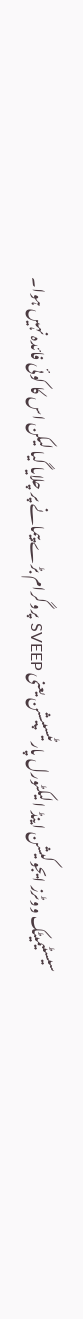سیسٹیمیٹک ووٹرز ایجوکیشن اینڈ الیکٹورل پارٹیسپیشن یعنی SVEEP پروگرام بڑے پیمانے پر چلایا گیا لیکن اس کا کوئی فائدہ نہیں ہوا۔